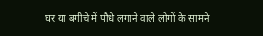घर या बगीचे में पौधे लगाने वाले लोगों के सामने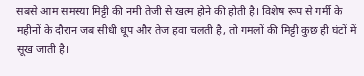सबसे आम समस्या मिट्टी की नमी तेजी से खत्म होने की होती है। विशेष रूप से गर्मी के महीनों के दौरान जब सीधी धूप और तेज हवा चलती है, तो गमलों की मिट्टी कुछ ही घंटों में सूख जाती है।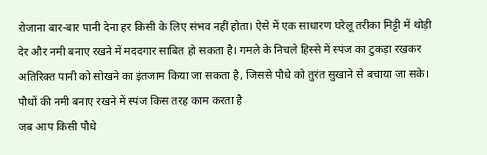रोजाना बार-बार पानी देना हर किसी के लिए संभव नहीं होता। ऐसे में एक साधारण घरेलू तरीका मिट्टी में थोड़ी देर और नमी बनाए रखने में मददगार साबित हो सकता है। गमले के निचले हिस्से में स्पंज का टुकड़ा रखकर अतिरिक्त पानी को सोखने का इंतजाम किया जा सकता है, जिससे पौधे को तुरंत सुखाने से बचाया जा सके।
पौधों की नमी बनाए रखने में स्पंज किस तरह काम करता है
जब आप किसी पौधे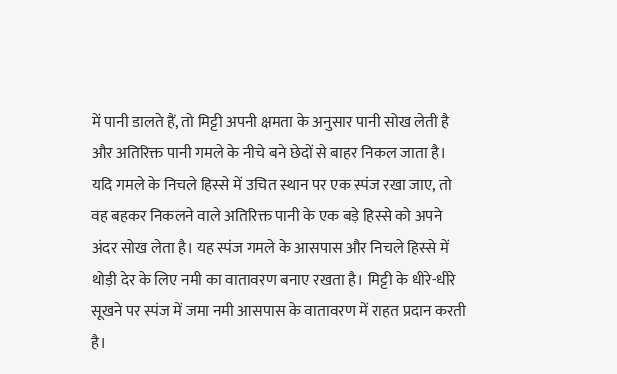में पानी डालते हैं, तो मिट्टी अपनी क्षमता के अनुसार पानी सोख लेती है और अतिरिक्त पानी गमले के नीचे बने छेदों से बाहर निकल जाता है। यदि गमले के निचले हिस्से में उचित स्थान पर एक स्पंज रखा जाए, तो वह बहकर निकलने वाले अतिरिक्त पानी के एक बड़े हिस्से को अपने अंदर सोख लेता है। यह स्पंज गमले के आसपास और निचले हिस्से में थोड़ी देर के लिए नमी का वातावरण बनाए रखता है। मिट्टी के धीरे-धीरे सूखने पर स्पंज में जमा नमी आसपास के वातावरण में राहत प्रदान करती है।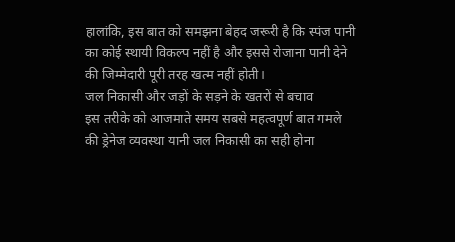हालांकि, इस बात को समझना बेहद जरूरी है कि स्पंज पानी का कोई स्थायी विकल्प नहीं है और इससे रोजाना पानी देने की जिम्मेदारी पूरी तरह खत्म नहीं होती।
जल निकासी और जड़ों के सड़ने के खतरों से बचाव
इस तरीके को आजमाते समय सबसे महत्वपूर्ण बात गमले की ड्रेनेज व्यवस्था यानी जल निकासी का सही होना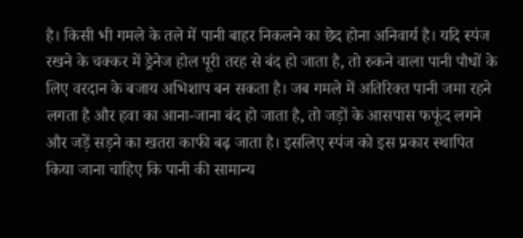है। किसी भी गमले के तले में पानी बाहर निकलने का छेद होना अनिवार्य है। यदि स्पंज रखने के चक्कर में ड्रेनेज होल पूरी तरह से बंद हो जाता है, तो रुकने वाला पानी पौधों के लिए वरदान के बजाय अभिशाप बन सकता है। जब गमले में अतिरिक्त पानी जमा रहने लगता है और हवा का आना-जाना बंद हो जाता है, तो जड़ों के आसपास फफूंद लगने और जड़ें सड़ने का खतरा काफी बढ़ जाता है। इसलिए स्पंज को इस प्रकार स्थापित किया जाना चाहिए कि पानी की सामान्य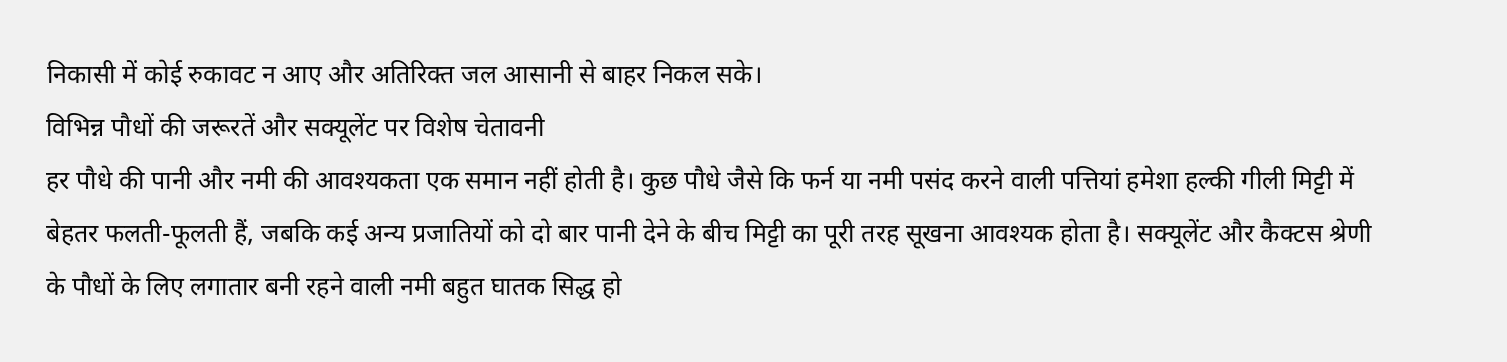निकासी में कोई रुकावट न आए और अतिरिक्त जल आसानी से बाहर निकल सके।
विभिन्न पौधों की जरूरतें और सक्यूलेंट पर विशेष चेतावनी
हर पौधे की पानी और नमी की आवश्यकता एक समान नहीं होती है। कुछ पौधे जैसे कि फर्न या नमी पसंद करने वाली पत्तियां हमेशा हल्की गीली मिट्टी में बेहतर फलती-फूलती हैं, जबकि कई अन्य प्रजातियों को दो बार पानी देने के बीच मिट्टी का पूरी तरह सूखना आवश्यक होता है। सक्यूलेंट और कैक्टस श्रेणी के पौधों के लिए लगातार बनी रहने वाली नमी बहुत घातक सिद्ध हो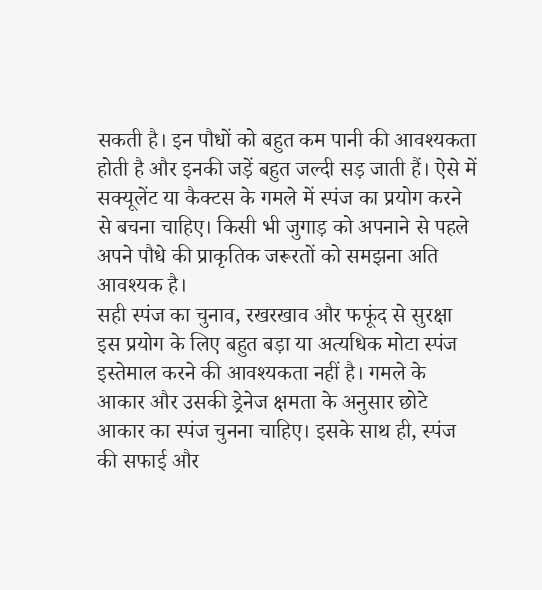सकती है। इन पौधों को बहुत कम पानी की आवश्यकता होती है और इनकी जड़ें बहुत जल्दी सड़ जाती हैं। ऐसे में सक्यूलेंट या कैक्टस के गमले में स्पंज का प्रयोग करने से बचना चाहिए। किसी भी जुगाड़ को अपनाने से पहले अपने पौधे की प्राकृतिक जरूरतों को समझना अति आवश्यक है।
सही स्पंज का चुनाव, रखरखाव और फफूंद से सुरक्षा
इस प्रयोग के लिए बहुत बड़ा या अत्यधिक मोटा स्पंज इस्तेमाल करने की आवश्यकता नहीं है। गमले के आकार और उसकी ड्रेनेज क्षमता के अनुसार छोटे आकार का स्पंज चुनना चाहिए। इसके साथ ही, स्पंज की सफाई और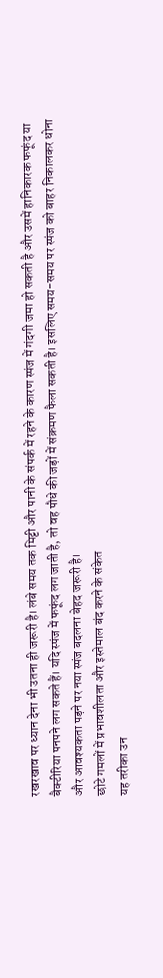रखरखाव पर ध्यान देना भी उतना ही जरूरी है। लंबे समय तक मिट्टी और पानी के संपर्क में रहने के कारण स्पंज में गंदगी जमा हो सकती है और उसमें हानिकारक फफूंद या बैक्टीरिया पनपने लग सकते हैं। यदि स्पंज में फफूंद लग जाती है, तो वह पौधे की जड़ों में संक्रमण फैला सकती है। इसलिए समय-समय पर स्पंज को बाहर निकालकर धोना और आवश्यकता पड़ने पर नया स्पंज बदलना बेहद जरूरी है।
छोटे गमलों में प्रभावशीलता और इस्तेमाल बंद करने के संकेत
यह तरीका उन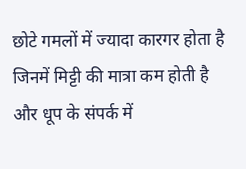छोटे गमलों में ज्यादा कारगर होता है जिनमें मिट्टी की मात्रा कम होती है और धूप के संपर्क में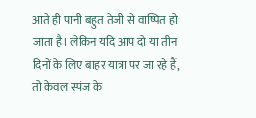आते ही पानी बहुत तेजी से वाष्पित हो जाता है। लेकिन यदि आप दो या तीन दिनों के लिए बाहर यात्रा पर जा रहे हैं, तो केवल स्पंज के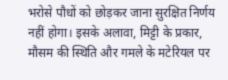भरोसे पौधों को छोड़कर जाना सुरक्षित निर्णय नहीं होगा। इसके अलावा, मिट्टी के प्रकार, मौसम की स्थिति और गमले के मटेरियल पर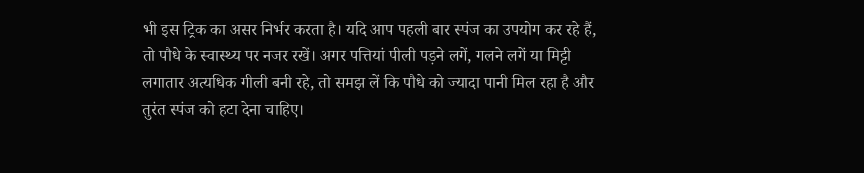भी इस ट्रिक का असर निर्भर करता है। यदि आप पहली बार स्पंज का उपयोग कर रहे हैं, तो पौधे के स्वास्थ्य पर नजर रखें। अगर पत्तियां पीली पड़ने लगें, गलने लगें या मिट्टी लगातार अत्यधिक गीली बनी रहे, तो समझ लें कि पौधे को ज्यादा पानी मिल रहा है और तुरंत स्पंज को हटा देना चाहिए।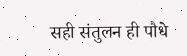सही संतुलन ही पौधे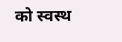को स्वस्थ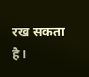रख सकता है।